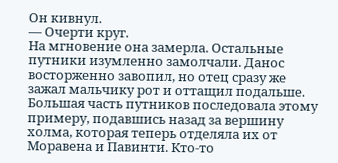Он кивнул.
— Очерти круг.
На мгновение она замерла. Остальные путники изумленно замолчали. Данос восторженно завопил, но отец сразу же зажал мальчику рот и оттащил подальше. Большая часть путников последовала этому примеру, подавшись назад за вершину холма, которая теперь отделяла их от Моравена и Павинти. Кто-то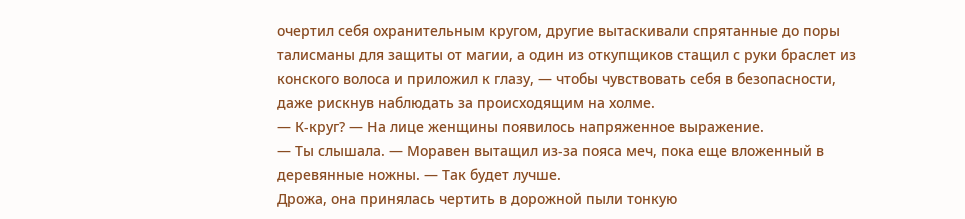очертил себя охранительным кругом, другие вытаскивали спрятанные до поры талисманы для защиты от магии, а один из откупщиков стащил с руки браслет из конского волоса и приложил к глазу, — чтобы чувствовать себя в безопасности, даже рискнув наблюдать за происходящим на холме.
— К-круг? — На лице женщины появилось напряженное выражение.
— Ты слышала. — Моравен вытащил из-за пояса меч, пока еще вложенный в деревянные ножны. — Так будет лучше.
Дрожа, она принялась чертить в дорожной пыли тонкую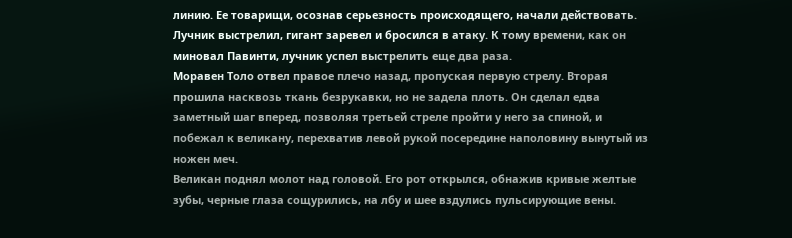линию. Ее товарищи, осознав серьезность происходящего, начали действовать. Лучник выстрелил, гигант заревел и бросился в атаку. К тому времени, как он миновал Павинти, лучник успел выстрелить еще два раза.
Моравен Толо отвел правое плечо назад, пропуская первую стрелу. Вторая прошила насквозь ткань безрукавки, но не задела плоть. Он сделал едва заметный шаг вперед, позволяя третьей стреле пройти у него за спиной, и побежал к великану, перехватив левой рукой посередине наполовину вынутый из ножен меч.
Великан поднял молот над головой. Его рот открылся, обнажив кривые желтые зубы, черные глаза сощурились, на лбу и шее вздулись пульсирующие вены.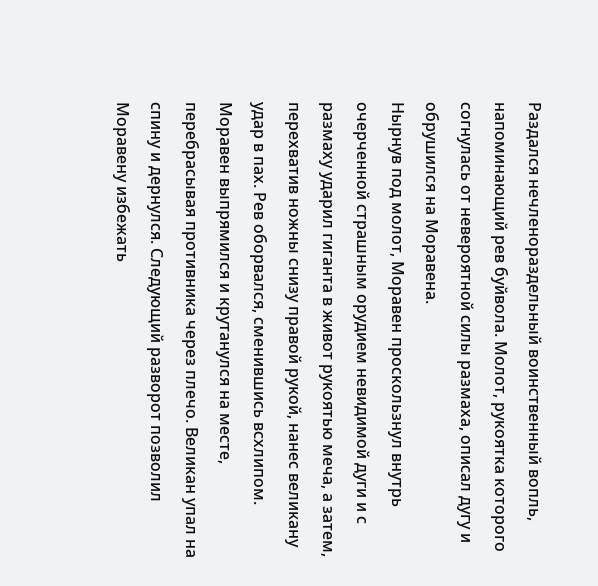Раздался нечленораздельный воинственный вопль, напоминающий рев буйвола. Молот, рукоятка которого согнулась от невероятной силы размаха, описал дугу и обрушился на Моравена.
Нырнув под молот, Моравен проскользнул внутрь очерченной страшным орудием невидимой дуги и с размаху ударил гиганта в живот рукоятью меча, а затем, перехватив ножны снизу правой рукой, нанес великану удар в пах. Рев оборвался, сменившись всхлипом. Моравен выпрямился и крутанулся на месте, перебрасывая противника через плечо. Великан упал на спину и дернулся. Следующий разворот позволил Моравену избежать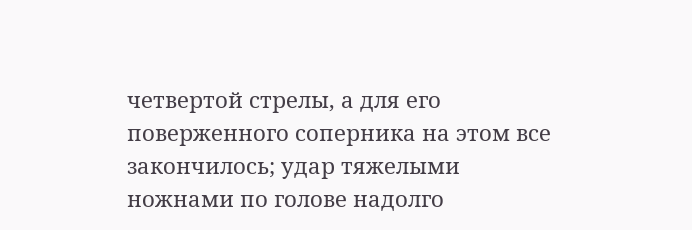четвертой стрелы, а для его поверженного соперника на этом все закончилось; удар тяжелыми ножнами по голове надолго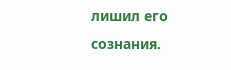лишил его сознания.